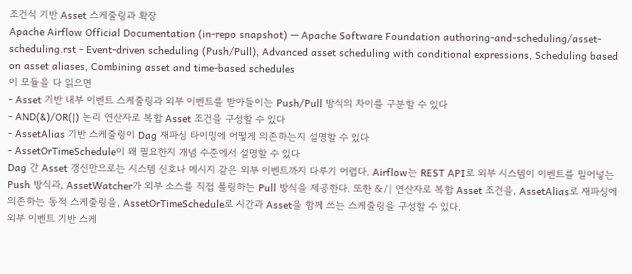조건식 기반 Asset 스케줄링과 확장
Apache Airflow Official Documentation (in-repo snapshot) — Apache Software Foundation authoring-and-scheduling/asset-scheduling.rst - Event-driven scheduling (Push/Pull), Advanced asset scheduling with conditional expressions, Scheduling based on asset aliases, Combining asset and time-based schedules
이 모듈을 다 읽으면
- Asset 기반 내부 이벤트 스케줄링과 외부 이벤트를 받아들이는 Push/Pull 방식의 차이를 구분할 수 있다
- AND(&)/OR(|) 논리 연산자로 복합 Asset 조건을 구성할 수 있다
- AssetAlias 기반 스케줄링이 Dag 재파싱 타이밍에 어떻게 의존하는지 설명할 수 있다
- AssetOrTimeSchedule이 왜 필요한지 개념 수준에서 설명할 수 있다
Dag 간 Asset 갱신만으로는 시스템 신호나 메시지 같은 외부 이벤트까지 다루기 어렵다. Airflow는 REST API로 외부 시스템이 이벤트를 밀어넣는 Push 방식과, AssetWatcher가 외부 소스를 직접 폴링하는 Pull 방식을 제공한다. 또한 &/| 연산자로 복합 Asset 조건을, AssetAlias로 재파싱에 의존하는 동적 스케줄링을, AssetOrTimeSchedule로 시간과 Asset을 함께 쓰는 스케줄링을 구성할 수 있다.
외부 이벤트 기반 스케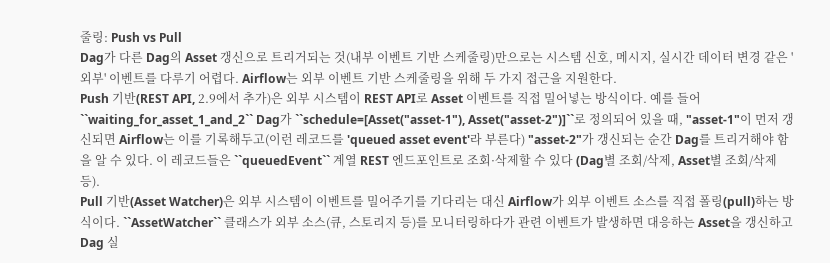줄링: Push vs Pull
Dag가 다른 Dag의 Asset 갱신으로 트리거되는 것(내부 이벤트 기반 스케줄링)만으로는 시스템 신호, 메시지, 실시간 데이터 변경 같은 '외부' 이벤트를 다루기 어렵다. Airflow는 외부 이벤트 기반 스케줄링을 위해 두 가지 접근을 지원한다.
Push 기반(REST API, 2.9에서 추가)은 외부 시스템이 REST API로 Asset 이벤트를 직접 밀어넣는 방식이다. 예를 들어 ``waiting_for_asset_1_and_2`` Dag가 ``schedule=[Asset("asset-1"), Asset("asset-2")]``로 정의되어 있을 때, "asset-1"이 먼저 갱신되면 Airflow는 이를 기록해두고(이런 레코드를 'queued asset event'라 부른다) "asset-2"가 갱신되는 순간 Dag를 트리거해야 함을 알 수 있다. 이 레코드들은 ``queuedEvent`` 계열 REST 엔드포인트로 조회·삭제할 수 있다 (Dag별 조회/삭제, Asset별 조회/삭제 등).
Pull 기반(Asset Watcher)은 외부 시스템이 이벤트를 밀어주기를 기다리는 대신 Airflow가 외부 이벤트 소스를 직접 폴링(pull)하는 방식이다. ``AssetWatcher`` 클래스가 외부 소스(큐, 스토리지 등)를 모니터링하다가 관련 이벤트가 발생하면 대응하는 Asset을 갱신하고 Dag 실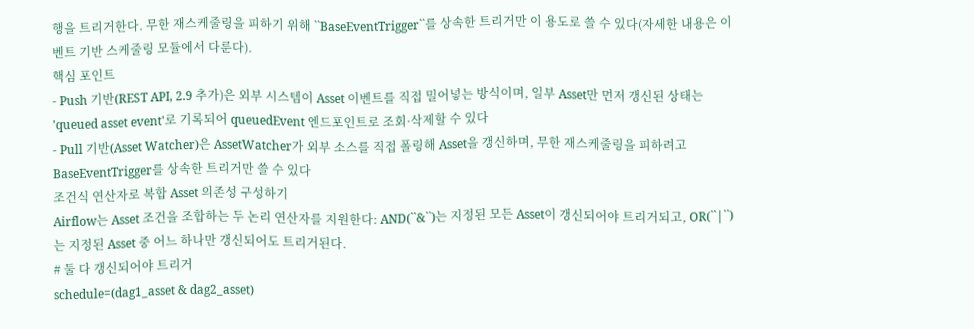행을 트리거한다. 무한 재스케줄링을 피하기 위해 ``BaseEventTrigger``를 상속한 트리거만 이 용도로 쓸 수 있다(자세한 내용은 이벤트 기반 스케줄링 모듈에서 다룬다).
핵심 포인트
- Push 기반(REST API, 2.9 추가)은 외부 시스템이 Asset 이벤트를 직접 밀어넣는 방식이며, 일부 Asset만 먼저 갱신된 상태는 'queued asset event'로 기록되어 queuedEvent 엔드포인트로 조회·삭제할 수 있다
- Pull 기반(Asset Watcher)은 AssetWatcher가 외부 소스를 직접 폴링해 Asset을 갱신하며, 무한 재스케줄링을 피하려고 BaseEventTrigger를 상속한 트리거만 쓸 수 있다
조건식 연산자로 복합 Asset 의존성 구성하기
Airflow는 Asset 조건을 조합하는 두 논리 연산자를 지원한다: AND(``&``)는 지정된 모든 Asset이 갱신되어야 트리거되고, OR(``|``)는 지정된 Asset 중 어느 하나만 갱신되어도 트리거된다.
# 둘 다 갱신되어야 트리거
schedule=(dag1_asset & dag2_asset)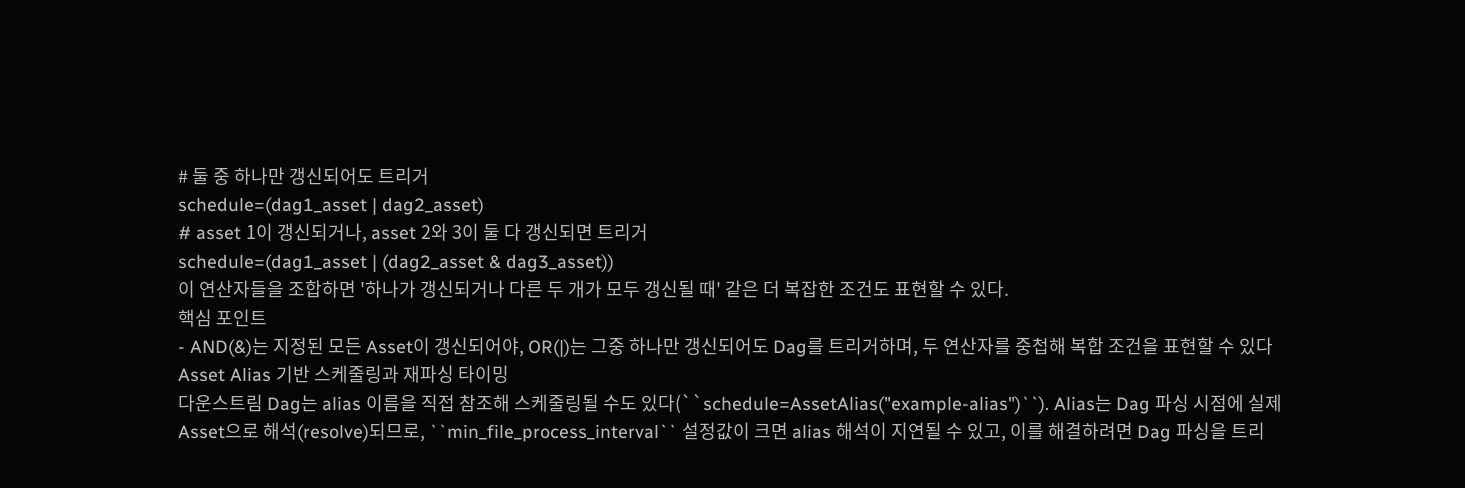# 둘 중 하나만 갱신되어도 트리거
schedule=(dag1_asset | dag2_asset)
# asset 1이 갱신되거나, asset 2와 3이 둘 다 갱신되면 트리거
schedule=(dag1_asset | (dag2_asset & dag3_asset))
이 연산자들을 조합하면 '하나가 갱신되거나 다른 두 개가 모두 갱신될 때' 같은 더 복잡한 조건도 표현할 수 있다.
핵심 포인트
- AND(&)는 지정된 모든 Asset이 갱신되어야, OR(|)는 그중 하나만 갱신되어도 Dag를 트리거하며, 두 연산자를 중첩해 복합 조건을 표현할 수 있다
Asset Alias 기반 스케줄링과 재파싱 타이밍
다운스트림 Dag는 alias 이름을 직접 참조해 스케줄링될 수도 있다(``schedule=AssetAlias("example-alias")``). Alias는 Dag 파싱 시점에 실제 Asset으로 해석(resolve)되므로, ``min_file_process_interval`` 설정값이 크면 alias 해석이 지연될 수 있고, 이를 해결하려면 Dag 파싱을 트리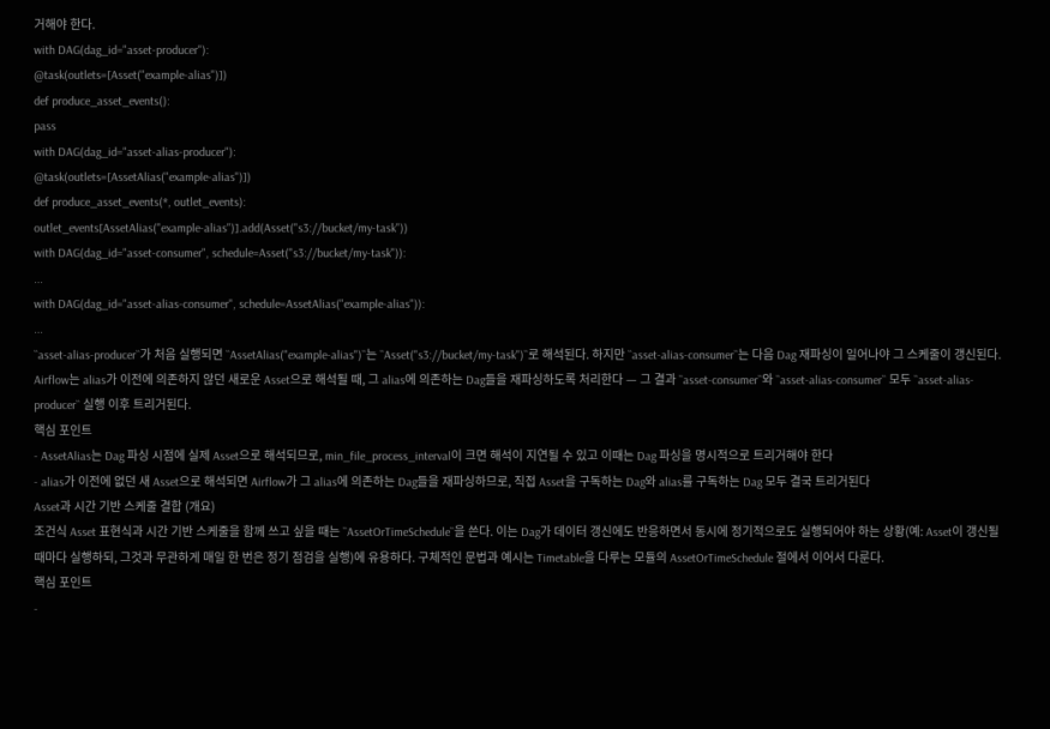거해야 한다.
with DAG(dag_id="asset-producer"):
@task(outlets=[Asset("example-alias")])
def produce_asset_events():
pass
with DAG(dag_id="asset-alias-producer"):
@task(outlets=[AssetAlias("example-alias")])
def produce_asset_events(*, outlet_events):
outlet_events[AssetAlias("example-alias")].add(Asset("s3://bucket/my-task"))
with DAG(dag_id="asset-consumer", schedule=Asset("s3://bucket/my-task")):
...
with DAG(dag_id="asset-alias-consumer", schedule=AssetAlias("example-alias")):
...
``asset-alias-producer``가 처음 실행되면 ``AssetAlias("example-alias")``는 ``Asset("s3://bucket/my-task")``로 해석된다. 하지만 ``asset-alias-consumer``는 다음 Dag 재파싱이 일어나야 그 스케줄이 갱신된다. Airflow는 alias가 이전에 의존하지 않던 새로운 Asset으로 해석될 때, 그 alias에 의존하는 Dag들을 재파싱하도록 처리한다 — 그 결과 ``asset-consumer``와 ``asset-alias-consumer`` 모두 ``asset-alias-producer`` 실행 이후 트리거된다.
핵심 포인트
- AssetAlias는 Dag 파싱 시점에 실제 Asset으로 해석되므로, min_file_process_interval이 크면 해석이 지연될 수 있고 이때는 Dag 파싱을 명시적으로 트리거해야 한다
- alias가 이전에 없던 새 Asset으로 해석되면 Airflow가 그 alias에 의존하는 Dag들을 재파싱하므로, 직접 Asset을 구독하는 Dag와 alias를 구독하는 Dag 모두 결국 트리거된다
Asset과 시간 기반 스케줄 결합 (개요)
조건식 Asset 표현식과 시간 기반 스케줄을 함께 쓰고 싶을 때는 ``AssetOrTimeSchedule``을 쓴다. 이는 Dag가 데이터 갱신에도 반응하면서 동시에 정기적으로도 실행되어야 하는 상황(예: Asset이 갱신될 때마다 실행하되, 그것과 무관하게 매일 한 번은 정기 점검을 실행)에 유용하다. 구체적인 문법과 예시는 Timetable을 다루는 모듈의 AssetOrTimeSchedule 절에서 이어서 다룬다.
핵심 포인트
-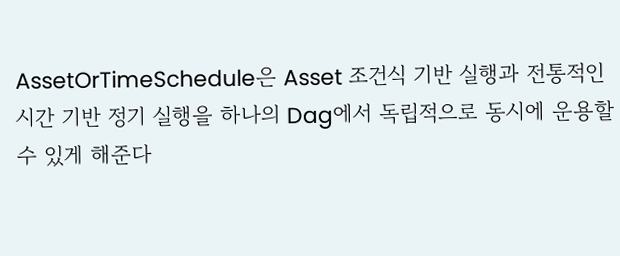AssetOrTimeSchedule은 Asset 조건식 기반 실행과 전통적인 시간 기반 정기 실행을 하나의 Dag에서 독립적으로 동시에 운용할 수 있게 해준다